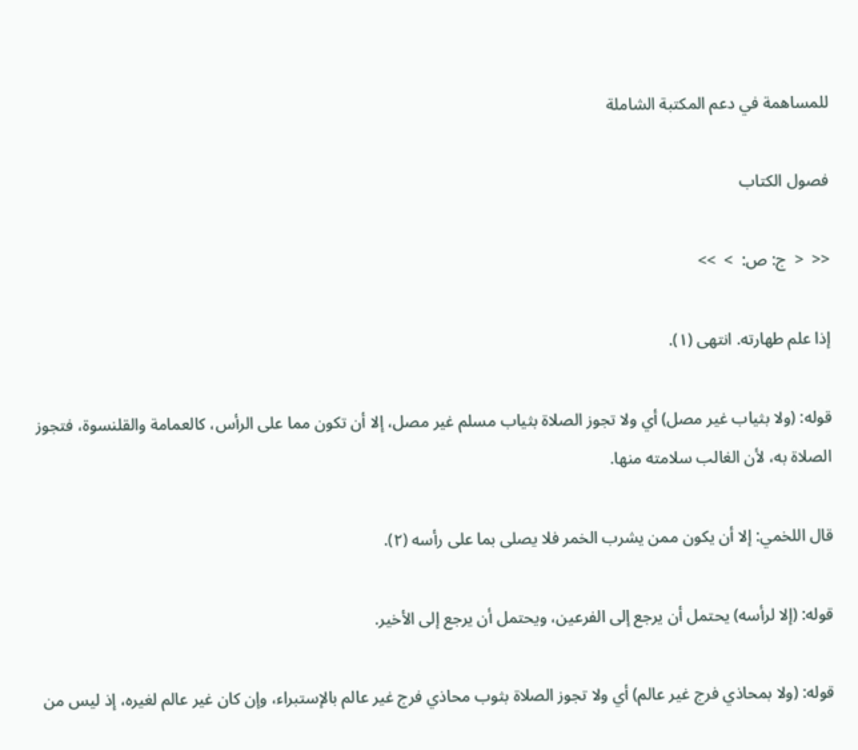للمساهمة في دعم المكتبة الشاملة

فصول الكتاب

<<  <  ج: ص:  >  >>

إذا علم طهارته. انتهى (١).

قوله: (ولا بثياب غير مصل) أي ولا تجوز الصلاة بثياب مسلم غير مصل، إلا أن تكون مما على الرأس، كالعمامة والقلنسوة، فتجوز الصلاة به، لأن الغالب سلامته منها.

قال اللخمي: إلا أن يكون ممن يشرب الخمر فلا يصلى بما على رأسه (٢).

قوله: (إلا لرأسه) يحتمل أن يرجع إلى الفرعين، ويحتمل أن يرجع إلى الأخير.

قوله: (ولا بمحاذي فرج غير عالم) أي ولا تجوز الصلاة بثوب محاذي فرج غير عالم بالإستبراء، وإن كان غير عالم لغيره، إذ ليس من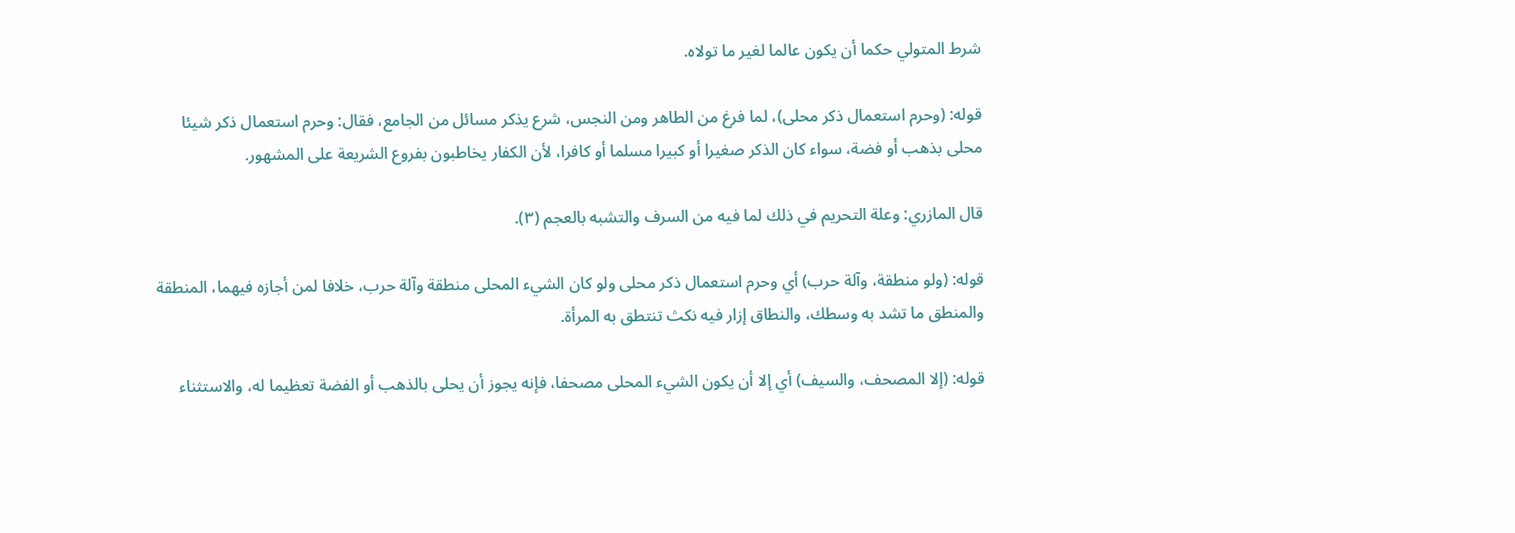شرط المتولي حكما أن يكون عالما لغير ما تولاه.

قوله: (وحرم استعمال ذكر محلى)، لما فرغ من الطاهر ومن النجس، شرع يذكر مسائل من الجامع، فقال: وحرم استعمال ذكر شيئا محلى بذهب أو فضة، سواء كان الذكر صغيرا أو كبيرا مسلما أو كافرا، لأن الكفار يخاطبون بفروع الشريعة على المشهور.

قال المازري: وعلة التحريم في ذلك لما فيه من السرف والتشبه بالعجم (٣).

قوله: (ولو منطقة، وآلة حرب) أي وحرم استعمال ذكر محلى ولو كان الشيء المحلى منطقة وآلة حرب، خلافا لمن أجازه فيهما، المنطقة والمنطق ما تشد به وسطك، والنطاق إزار فيه نكث تنتطق به المرأة.

قوله: (إلا المصحف، والسيف) أي إلا أن يكون الشيء المحلى مصحفا، فإنه يجوز أن يحلى بالذهب أو الفضة تعظيما له، والاستثناء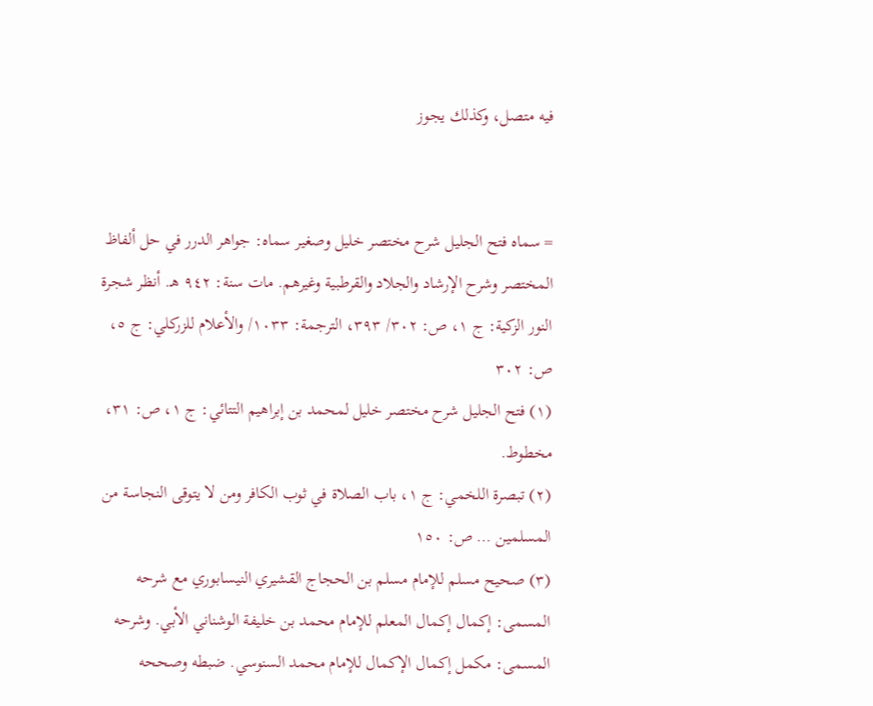فيه متصل، وكذلك يجوز


= سماه فتح الجليل شرح مختصر خليل وصغير سماه: جواهر الدرر في حل ألفاظ المختصر وشرح الإرشاد والجلاد والقرطبية وغيرهم. مات سنة: ٩٤٢ هـ. أنظر شجرة النور الزكية: ج ١، ص: ٣٠٢/ ٣٩٣، الترجمة: ١٠٣٣/ والأعلام للزركلي: ج ٥، ص: ٣٠٢
(١) فتح الجليل شرح مختصر خليل لمحمد بن إبراهيم التتائي: ج ١، ص: ٣١، مخطوط.
(٢) تبصرة اللخمي: ج ١، باب الصلاة في ثوب الكافر ومن لا يتوقى النجاسة من المسلمين … ص: ١٥٠
(٣) صحيح مسلم للإمام مسلم بن الحجاج القشيري النيسابوري مع شرحه المسمى: إكمال إكمال المعلم للإمام محمد بن خليفة الوشناني الأبي. وشرحه المسمى: مكمل إكمال الإكمال للإمام محمد السنوسي. ضبطه وصححه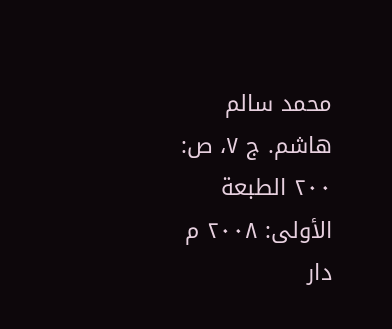محمد سالم هاشم. ج ٧، ص: ٢٠٠ الطبعة الأولى: ٢٠٠٨ م دار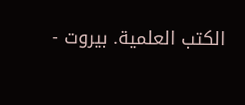الكتب العلمية. بيروت -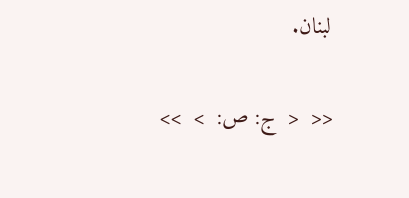لبنان.

<<  <  ج: ص:  >  >>